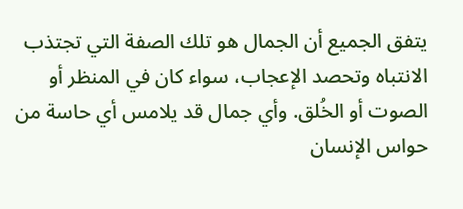يتفق الجميع أن الجمال هو تلك الصفة التي تجتذب الانتباه وتحصد الإعجاب، سواء كان في المنظر أو الصوت أو الخُلق. وأي جمال قد يلامس أي حاسة من حواس الإنسان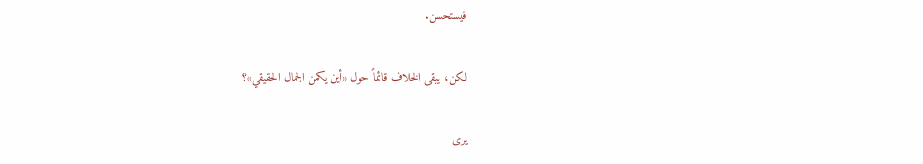فيستحسن.

لكن، يبقى الخلاف قائماً حول «أين يكمن الجمال الحقيقي»؟

يرى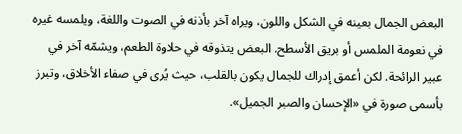البعض الجمال بعينه في الشكل واللون، ويراه آخر بأذنه في الصوت واللغة، ويلمسه غيره في نعومة الملمس أو بريق الأسطح. البعض يتذوقه في حلاوة الطعم، ويشمّه آخر في عبير الرائحة. لكن أعمق إدراك للجمال يكون بالقلب، حيث يُرى في صفاء الأخلاق، وتبرز بأسمى صورة في «الإحسان والصبر الجميل».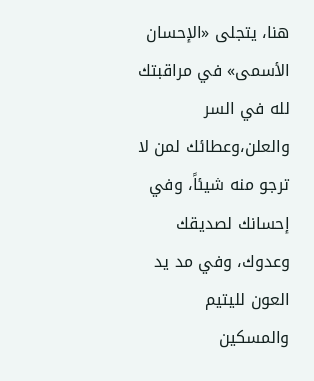هنا، يتجلى «الإحسان الأسمى» في مراقبتك لله في السر والعلن،وعطائك لمن لا ترجو منه شيئاً، وفي إحسانك لصديقك وعدوك، وفي مد يد العون لليتيم والمسكين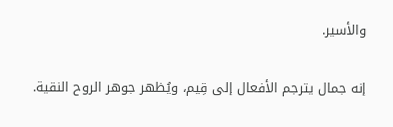والأسير.

إنه جمال يترجم الأفعال إلى قِيم، ويُظهر جوهر الروح النقية.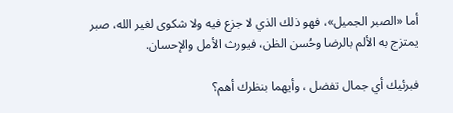أما «الصبر الجميل»، فهو ذلك الذي لا جزع فيه ولا شكوى لغير الله، صبر يمتزج به الألم بالرضا وحُسن الظن، فيورث الأمل والإحسان.

فبرئيك أي جمال تفضل ، وأيهما بنظرك أهم؟